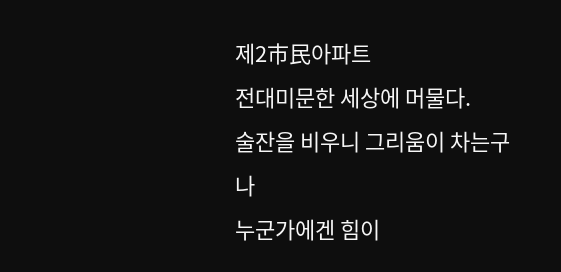제2市民아파트
전대미문한 세상에 머물다.
술잔을 비우니 그리움이 차는구나
누군가에겐 힘이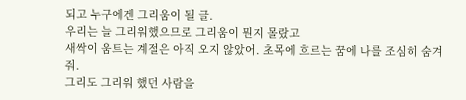되고 누구에겐 그리움이 될 글.
우리는 늘 그리워했으므로 그리움이 뭔지 몰랐고
새싹이 움트는 계절은 아직 오지 않았어. 초목에 흐르는 꿈에 나를 조심히 숨겨줘.
그리도 그리워 했던 사람을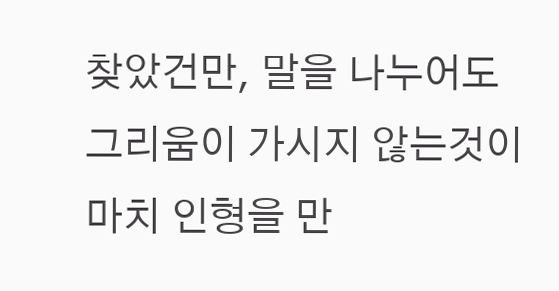찾았건만, 말을 나누어도 그리움이 가시지 않는것이 마치 인형을 만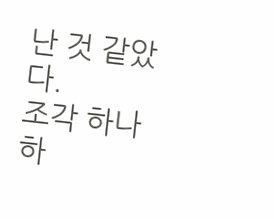난 것 같았다.
조각 하나 하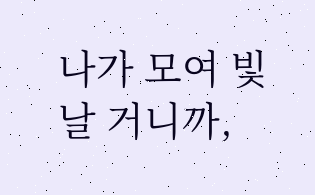나가 모여 빛날 거니까,